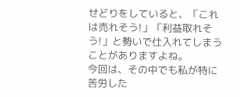せどりをしていると、「これは売れそう!」「利益取れそう!」と勢いで仕入れてしまうことがありますよね。
今回は、その中でも私が特に苦労した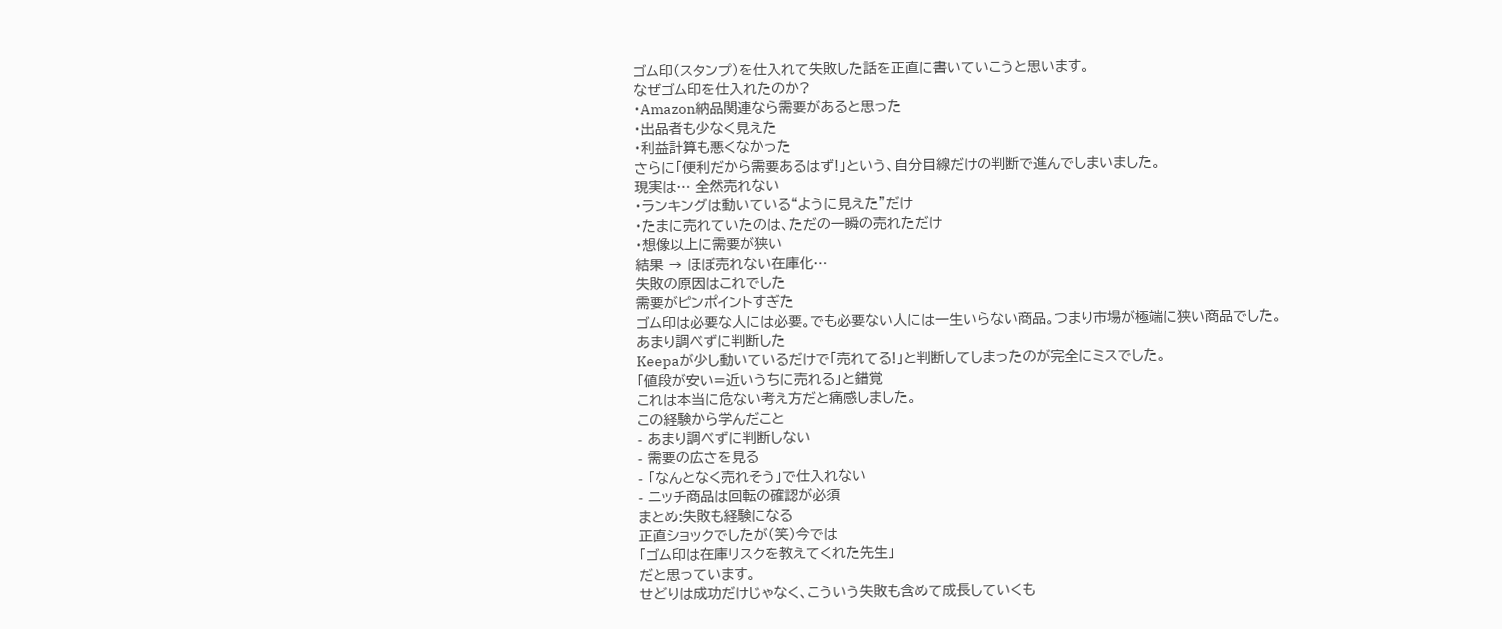ゴム印(スタンプ)を仕入れて失敗した話を正直に書いていこうと思います。
なぜゴム印を仕入れたのか?
・Amazon納品関連なら需要があると思った
・出品者も少なく見えた
・利益計算も悪くなかった
さらに「便利だから需要あるはず!」という、自分目線だけの判断で進んでしまいました。
現実は… 全然売れない
・ランキングは動いている“ように見えた”だけ
・たまに売れていたのは、ただの一瞬の売れただけ
・想像以上に需要が狭い
結果 → ほぼ売れない在庫化…
失敗の原因はこれでした
需要がピンポイントすぎた
ゴム印は必要な人には必要。でも必要ない人には一生いらない商品。つまり市場が極端に狭い商品でした。
あまり調べずに判断した
Keepaが少し動いているだけで「売れてる!」と判断してしまったのが完全にミスでした。
「値段が安い=近いうちに売れる」と錯覚
これは本当に危ない考え方だと痛感しました。
この経験から学んだこと
- あまり調べずに判断しない
- 需要の広さを見る
- 「なんとなく売れそう」で仕入れない
- ニッチ商品は回転の確認が必須
まとめ:失敗も経験になる
正直ショックでしたが(笑)今では
「ゴム印は在庫リスクを教えてくれた先生」
だと思っています。
せどりは成功だけじゃなく、こういう失敗も含めて成長していくも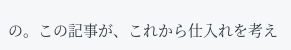の。この記事が、これから仕入れを考え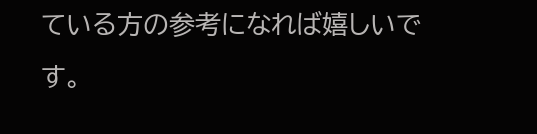ている方の参考になれば嬉しいです。